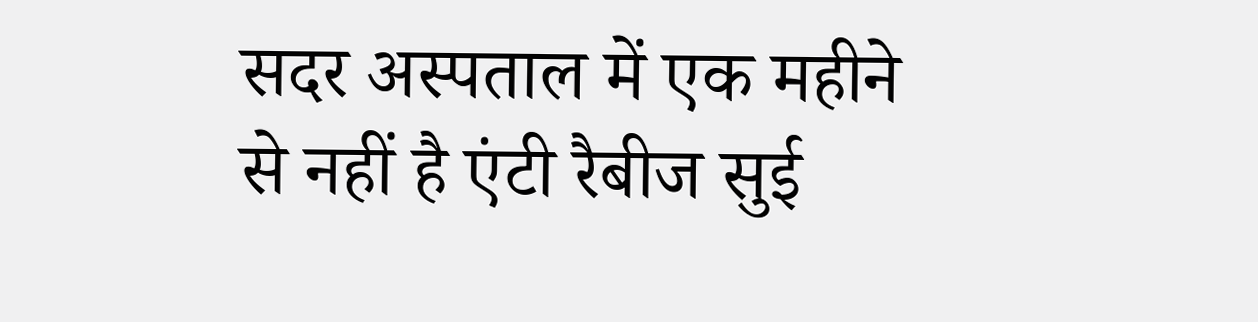सदर अस्पताल में एक महीने से नहीं है एंटी रैबीज सुई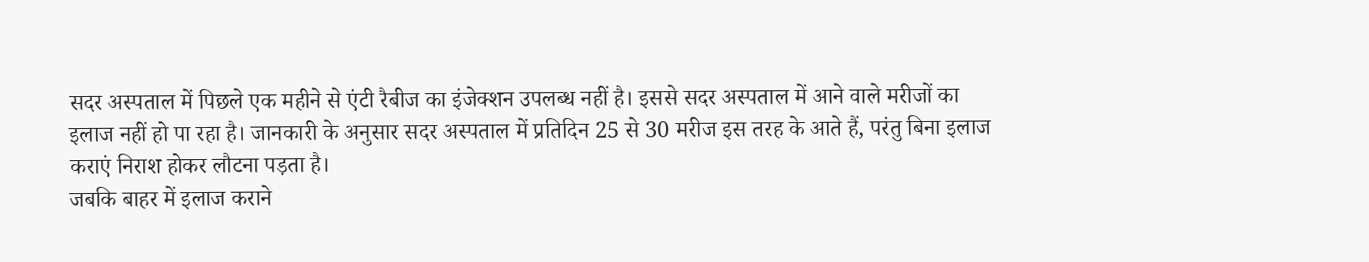सदर अस्पताल में पिछले एक महीने से एंटी रैबीज का इंजेक्शन उपलब्ध नहीं है। इससे सदर अस्पताल में आने वाले मरीजों का इलाज नहीं हो पा रहा है। जानकारी के अनुसार सदर अस्पताल में प्रतिदिन 25 से 30 मरीज इस तरह के आते हैं, परंतु बिना इलाज कराएं निराश होकर लौटना पड़ता है।
जबकि बाहर में इलाज कराने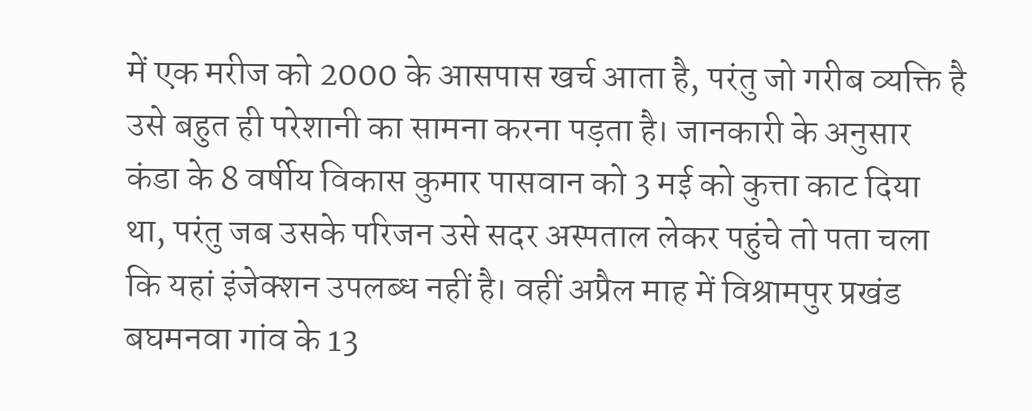में एक मरीज को 2000 के आसपास खर्च आता है, परंतु जो गरीब व्यक्ति है उसे बहुत ही परेशानी का सामना करना पड़ता है। जानकारी के अनुसार कंडा के 8 वर्षीय विकास कुमार पासवान को 3 मई को कुत्ता काट दिया था, परंतु जब उसके परिजन उसे सदर अस्पताल लेकर पहुंचे तो पता चला कि यहां इंजेक्शन उपलब्ध नहीं है। वहीं अप्रैल माह में विश्रामपुर प्रखंड बघमनवा गांव के 13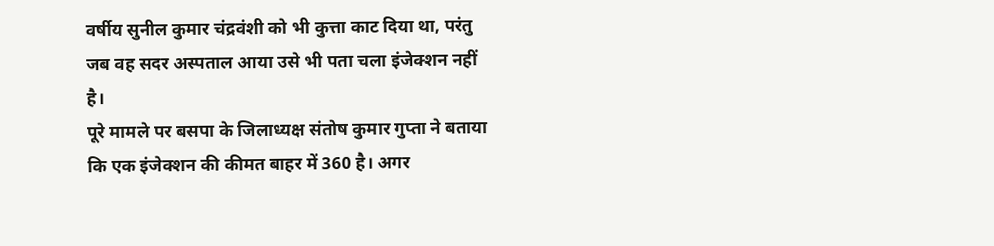वर्षीय सुनील कुमार चंद्रवंशी को भी कुत्ता काट दिया था, परंतु जब वह सदर अस्पताल आया उसे भी पता चला इंजेक्शन नहीं है।
पूरे मामले पर बसपा के जिलाध्यक्ष संतोष कुमार गुप्ता ने बताया कि एक इंजेक्शन की कीमत बाहर में 360 है। अगर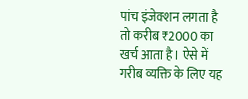पांच इंजेक्शन लगता है तो करीब ₹2000 का खर्च आता है। ऐसे में गरीब व्यक्ति के लिए यह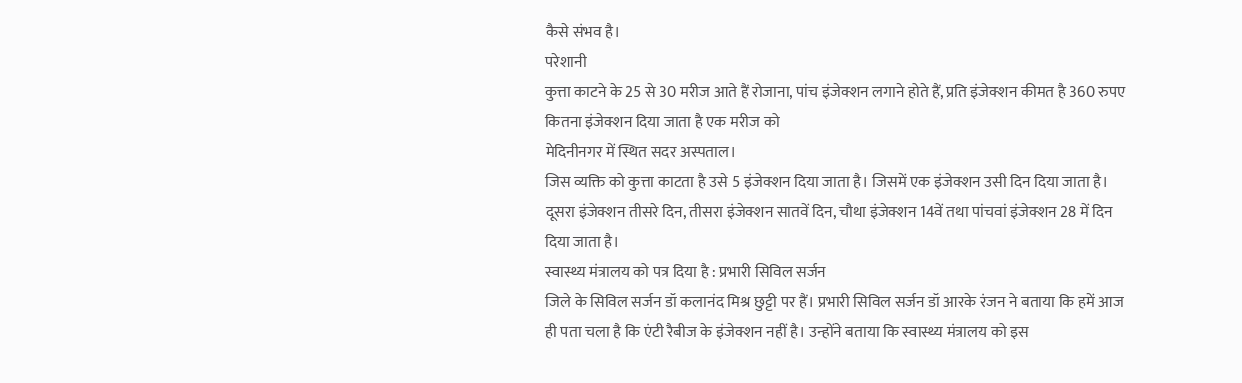कैसे संभव है।
परेशानी
कुत्ता काटने के 25 से 30 मरीज आते हैं रोजाना, पांच इंजेक्शन लगाने होते हैं, प्रति इंजेक्शन कीमत है 360 रुपए
कितना इंजेक्शन दिया जाता है एक मरीज को
मेदिनीनगर में स्थित सदर अस्पताल।
जिस व्यक्ति को कुत्ता काटता है उसे 5 इंजेक्शन दिया जाता है। जिसमें एक इंजेक्शन उसी दिन दिया जाता है। दूसरा इंजेक्शन तीसरे दिन, तीसरा इंजेक्शन सातवें दिन, चौथा इंजेक्शन 14वें तथा पांचवां इंजेक्शन 28 में दिन दिया जाता है।
स्वास्थ्य मंत्रालय को पत्र दिया है : प्रभारी सिविल सर्जन
जिले के सिविल सर्जन डॉ कलानंद मिश्र छुट्टी पर हैं। प्रभारी सिविल सर्जन डॉ आरके रंजन ने बताया कि हमें आज ही पता चला है कि एंटी रैबीज के इंजेक्शन नहीं है। उन्होंने बताया कि स्वास्थ्य मंत्रालय को इस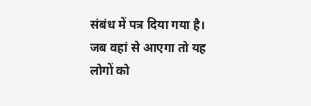संबंध में पत्र दिया गया है। जब वहां से आएगा तो यह लोगों को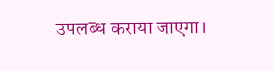उपलब्ध कराया जाएगा।